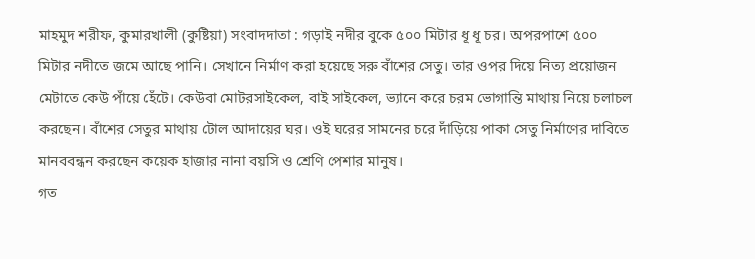মাহমুদ শরীফ, কুমারখালী (কুষ্টিয়া) সংবাদদাতা : গড়াই নদীর বুকে ৫০০ মিটার ধূ ধূ চর। অপরপাশে ৫০০ মিটার নদীতে জমে আছে পানি। সেখানে নির্মাণ করা হয়েছে সরু বাঁশের সেতু। তার ওপর দিয়ে নিত্য প্রয়োজন মেটাতে কেউ পাঁয়ে হেঁটে। কেউবা মোটরসাইকেল, বাই সাইকেল, ভ্যানে করে চরম ভোগান্তি মাথায় নিয়ে চলাচল করছেন। বাঁশের সেতুর মাথায় টোল আদায়ের ঘর। ওই ঘরের সামনের চরে দাঁড়িয়ে পাকা সেতু নির্মাণের দাবিতে মানববন্ধন করছেন কয়েক হাজার নানা বয়সি ও শ্রেণি পেশার মানুষ।
গত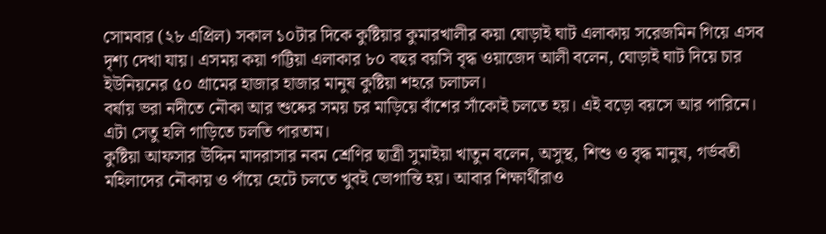সোমবার (২৮ এপ্রিল) সকাল ১০টার দিকে কুষ্টিয়ার কুমারখালীর কয়া ঘোড়াই ঘাট এলাকায় সরেজমিন গিয়ে এসব দৃশ্য দেখা যায়। এসময় কয়া গট্টিয়া এলাকার ৮০ বছর বয়সি বৃদ্ধ ওয়াজেদ আলী বলেন, ঘোড়াই ঘাট দিয়ে চার ইউনিয়নের ৫০ গ্রামের হাজার হাজার মানুষ কুষ্টিয়া শহরে চলাচল।
বর্ষায় ভরা নদীতে নৌকা আর শুষ্কের সময় চর মাড়িয়ে বাঁশের সাঁকোই চলতে হয়। এই বড়ো বয়সে আর পারিনে। এটা সেতু হলি গাড়িতে চলতি পারতাম।
কুষ্টিয়া আফসার উদ্দিন মাদরাসার নবম শ্রেণির ছাত্রী সুমাইয়া খাতুন বলেন, অসুস্থ, শিশু ও বৃদ্ধ মানুষ, গর্ভবতী মহিলাদের নৌকায় ও পাঁয়ে হেটে চলতে খুবই ভোগান্তি হয়। আবার শিক্ষার্থীরাও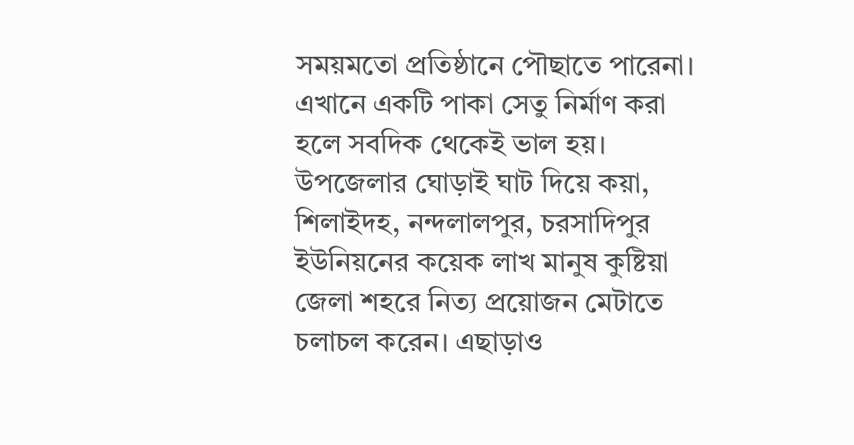সময়মতো প্রতিষ্ঠানে পৌছাতে পারেনা। এখানে একটি পাকা সেতু নির্মাণ করা হলে সবদিক থেকেই ভাল হয়।
উপজেলার ঘোড়াই ঘাট দিয়ে কয়া, শিলাইদহ, নন্দলালপুর, চরসাদিপুর ইউনিয়নের কয়েক লাখ মানুষ কুষ্টিয়া জেলা শহরে নিত্য প্রয়োজন মেটাতে চলাচল করেন। এছাড়াও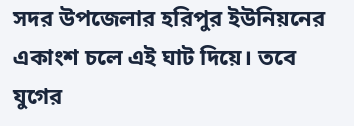সদর উপজেলার হরিপুর ইউনিয়নের একাংশ চলে এই ঘাট দিয়ে। তবে যুগের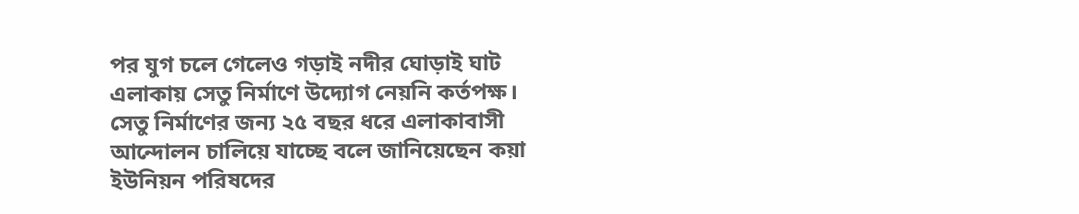পর যুগ চলে গেলেও গড়াই নদীর ঘোড়াই ঘাট এলাকায় সেতু নির্মাণে উদ্যোগ নেয়নি কর্তপক্ষ।
সেতু নির্মাণের জন্য ২৫ বছর ধরে এলাকাবাসী আন্দোলন চালিয়ে যাচ্ছে বলে জানিয়েছেন কয়া ইউনিয়ন পরিষদের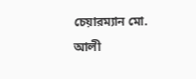চেয়ারম্যান মো. আলী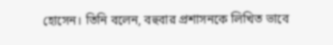হোসেন। তিনি বলেন, বহুবার প্রশাসনকে লিখিত ভাবে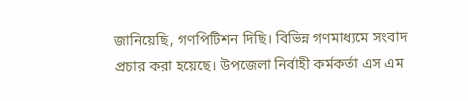জানিয়েছি, গণপিটিশন দিছি। বিভিন্ন গণমাধ্যমে সংবাদ প্রচার করা হয়েছে। উপজেলা নির্বাহী কর্মকর্তা এস এম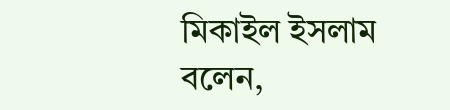মিকাইল ইসলাম বলেন,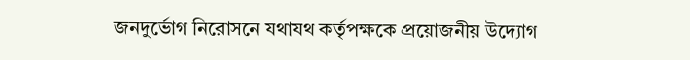জনদুর্ভোগ নিরোসনে যথাযথ কর্তৃপক্ষকে প্রয়োজনীয় উদ্যোগ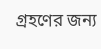গ্রহণের জন্য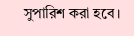সুপারিশ করা হবে।